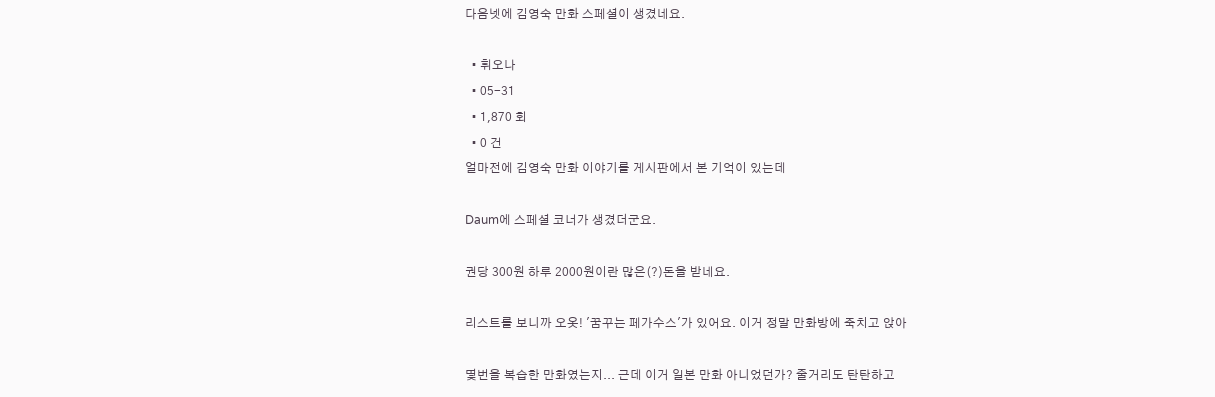다음넷에 김영숙 만화 스페셜이 생겼네요.

  • 휘오나
  • 05-31
  • 1,870 회
  • 0 건
얼마전에 김영숙 만화 이야기를 게시판에서 본 기억이 있는데

Daum에 스페셜 코너가 생겼더군요.

권당 300원 하루 2000원이란 많은(?)돈을 받네요.

리스트를 보니까 오옷! '꿈꾸는 페가수스'가 있어요. 이거 정말 만화방에 죽치고 앉아

몇번을 복습한 만화였는지... 근데 이거 일본 만화 아니었던가? 줄거리도 탄탄하고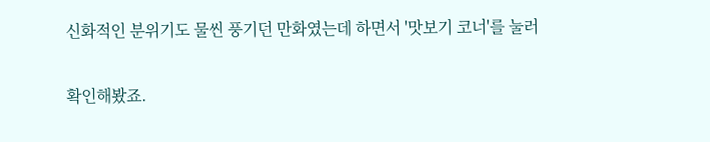신화적인 분위기도 물씬 풍기던 만화였는데 하면서 '맛보기 코너'를 눌러

확인해봤죠.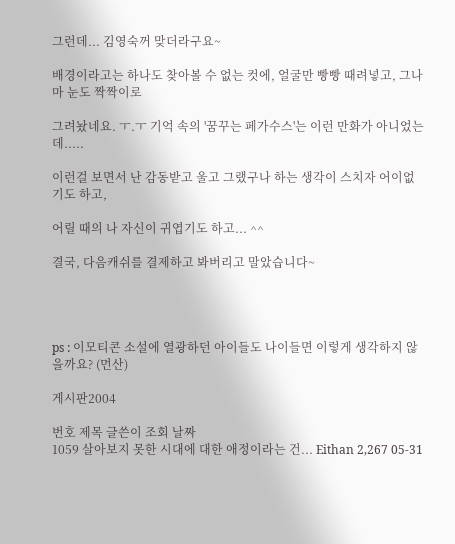그런데... 김영숙꺼 맞더라구요~

배경이라고는 하나도 찾아볼 수 없는 컷에, 얼굴만 빵빵 때려넣고, 그나마 눈도 짝짝이로

그려놨네요. ㅜ.ㅜ 기억 속의 '꿈꾸는 페가수스'는 이런 만화가 아니었는데.....

이런걸 보면서 난 감동받고 울고 그랬구나 하는 생각이 스치자 어이없기도 하고,

어릴 때의 나 자신이 귀엽기도 하고... ^^

결국, 다음캐쉬를 결제하고 봐버리고 말았습니다~




ps : 이모티콘 소설에 열광하던 아이들도 나이들면 이렇게 생각하지 않을까요? (먼산)

게시판2004

번호 제목 글쓴이 조회 날짜
1059 살아보지 못한 시대에 대한 애정이라는 건... Eithan 2,267 05-31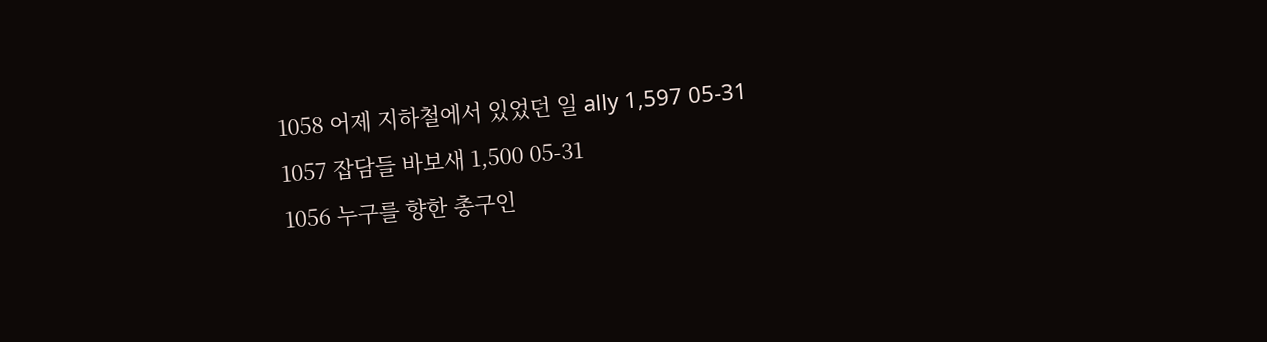1058 어제 지하철에서 있었던 일 ally 1,597 05-31
1057 잡담들 바보새 1,500 05-31
1056 누구를 향한 총구인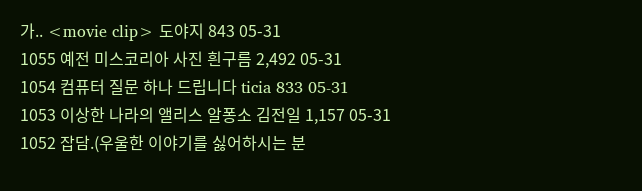가.. <movie clip> 도야지 843 05-31
1055 예전 미스코리아 사진 흰구름 2,492 05-31
1054 컴퓨터 질문 하나 드립니다 ticia 833 05-31
1053 이상한 나라의 앨리스 알퐁소 김전일 1,157 05-31
1052 잡담.(우울한 이야기를 싫어하시는 분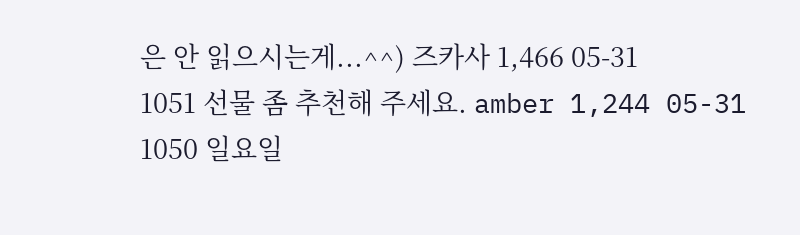은 안 읽으시는게...^^) 즈카사 1,466 05-31
1051 선물 좀 추천해 주세요. amber 1,244 05-31
1050 일요일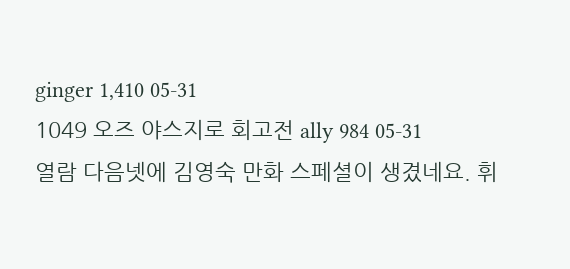ginger 1,410 05-31
1049 오즈 야스지로 회고전 ally 984 05-31
열람 다음넷에 김영숙 만화 스페셜이 생겼네요. 휘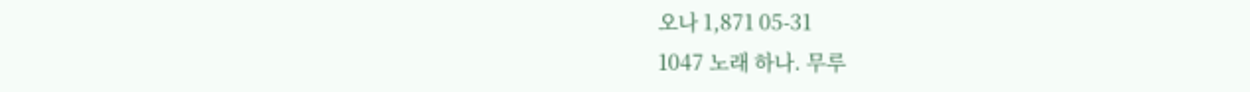오나 1,871 05-31
1047 노래 하나. 무루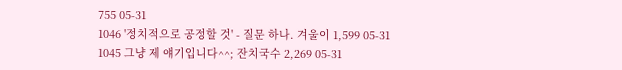755 05-31
1046 '정치적으로 공정할 것' - 질문 하나. 겨울이 1,599 05-31
1045 그냥 제 얘기입니다^^; 잔치국수 2,269 05-31